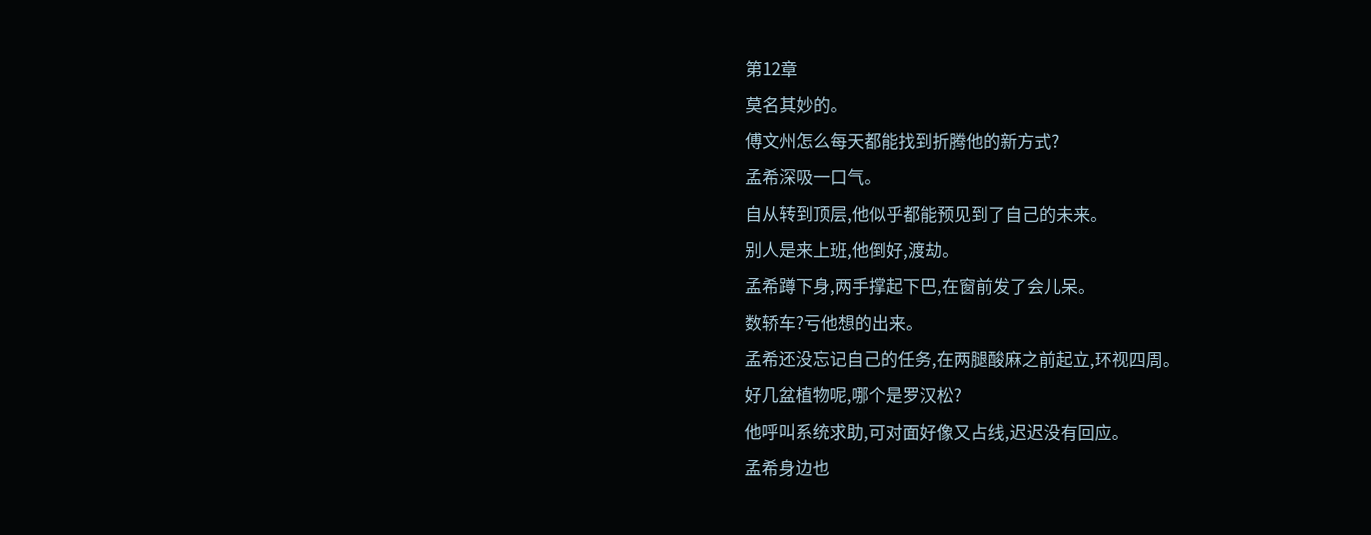第12章
莫名其妙的。
傅文州怎么每天都能找到折腾他的新方式?
孟希深吸一口气。
自从转到顶层,他似乎都能预见到了自己的未来。
别人是来上班,他倒好,渡劫。
孟希蹲下身,两手撑起下巴,在窗前发了会儿呆。
数轿车?亏他想的出来。
孟希还没忘记自己的任务,在两腿酸麻之前起立,环视四周。
好几盆植物呢,哪个是罗汉松?
他呼叫系统求助,可对面好像又占线,迟迟没有回应。
孟希身边也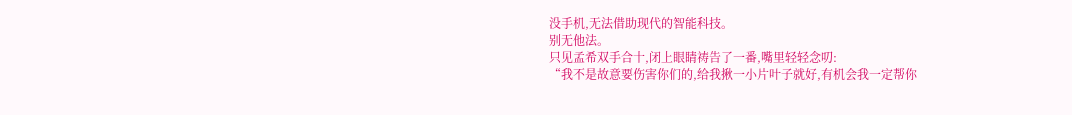没手机,无法借助现代的智能科技。
别无他法。
只见孟希双手合十,闭上眼睛祷告了一番,嘴里轻轻念叨:
“我不是故意要伤害你们的,给我揪一小片叶子就好,有机会我一定帮你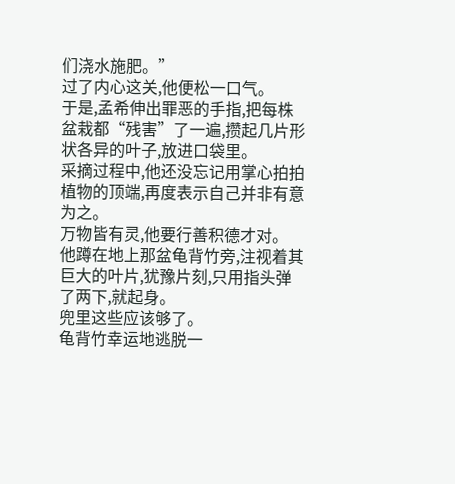们浇水施肥。”
过了内心这关,他便松一口气。
于是,孟希伸出罪恶的手指,把每株盆栽都“残害”了一遍,攒起几片形状各异的叶子,放进口袋里。
采摘过程中,他还没忘记用掌心拍拍植物的顶端,再度表示自己并非有意为之。
万物皆有灵,他要行善积德才对。
他蹲在地上那盆龟背竹旁,注视着其巨大的叶片,犹豫片刻,只用指头弹了两下,就起身。
兜里这些应该够了。
龟背竹幸运地逃脱一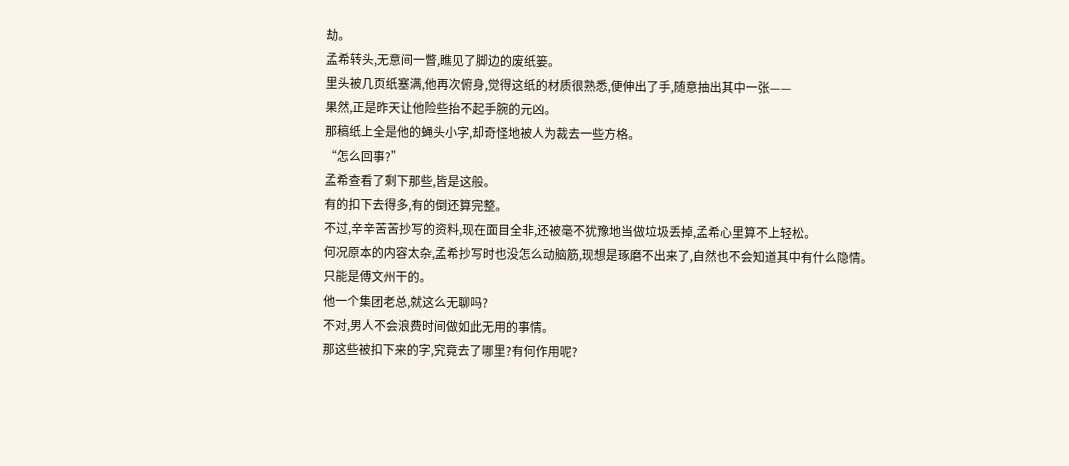劫。
孟希转头,无意间一瞥,瞧见了脚边的废纸篓。
里头被几页纸塞满,他再次俯身,觉得这纸的材质很熟悉,便伸出了手,随意抽出其中一张——
果然,正是昨天让他险些抬不起手腕的元凶。
那稿纸上全是他的蝇头小字,却奇怪地被人为裁去一些方格。
“怎么回事?”
孟希查看了剩下那些,皆是这般。
有的扣下去得多,有的倒还算完整。
不过,辛辛苦苦抄写的资料,现在面目全非,还被毫不犹豫地当做垃圾丢掉,孟希心里算不上轻松。
何况原本的内容太杂,孟希抄写时也没怎么动脑筋,现想是琢磨不出来了,自然也不会知道其中有什么隐情。
只能是傅文州干的。
他一个集团老总,就这么无聊吗?
不对,男人不会浪费时间做如此无用的事情。
那这些被扣下来的字,究竟去了哪里?有何作用呢?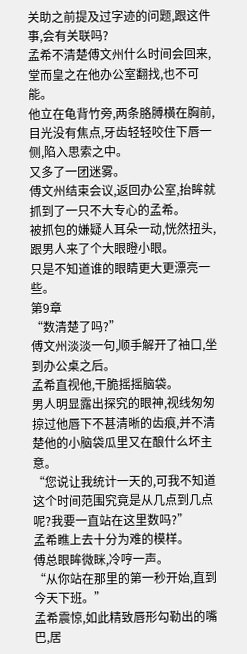关助之前提及过字迹的问题,跟这件事,会有关联吗?
孟希不清楚傅文州什么时间会回来,堂而皇之在他办公室翻找,也不可能。
他立在龟背竹旁,两条胳膊横在胸前,目光没有焦点,牙齿轻轻咬住下唇一侧,陷入思索之中。
又多了一团迷雾。
傅文州结束会议,返回办公室,抬眸就抓到了一只不大专心的孟希。
被抓包的嫌疑人耳朵一动,恍然扭头,跟男人来了个大眼瞪小眼。
只是不知道谁的眼睛更大更漂亮一些。
第9章
“数清楚了吗?”
傅文州淡淡一句,顺手解开了袖口,坐到办公桌之后。
孟希直视他,干脆摇摇脑袋。
男人明显露出探究的眼神,视线匆匆掠过他唇下不甚清晰的齿痕,并不清楚他的小脑袋瓜里又在酿什么坏主意。
“您说让我统计一天的,可我不知道这个时间范围究竟是从几点到几点呢?我要一直站在这里数吗?”
孟希瞧上去十分为难的模样。
傅总眼眸微眯,冷哼一声。
“从你站在那里的第一秒开始,直到今天下班。”
孟希震惊,如此精致唇形勾勒出的嘴巴,居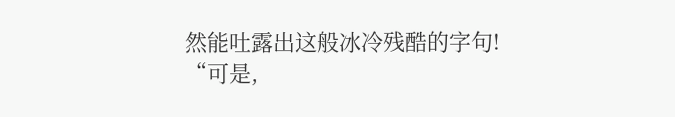然能吐露出这般冰冷残酷的字句!
“可是,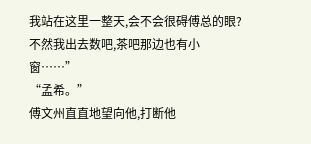我站在这里一整天,会不会很碍傅总的眼?不然我出去数吧,茶吧那边也有小窗……”
“孟希。”
傅文州直直地望向他,打断他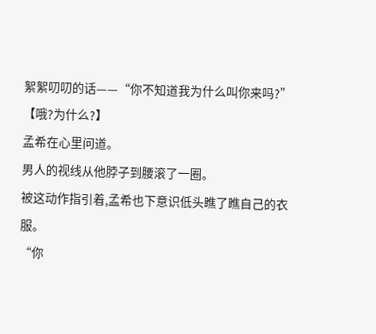絮絮叨叨的话——“你不知道我为什么叫你来吗?”
【哦?为什么?】
孟希在心里问道。
男人的视线从他脖子到腰滚了一圈。
被这动作指引着,孟希也下意识低头瞧了瞧自己的衣服。
“你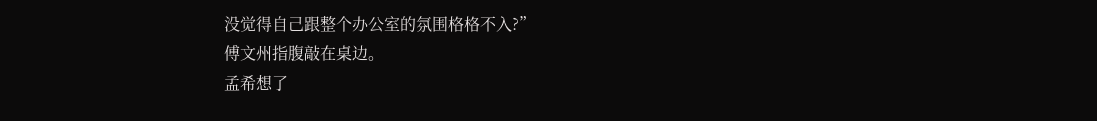没觉得自己跟整个办公室的氛围格格不入?”
傅文州指腹敲在桌边。
孟希想了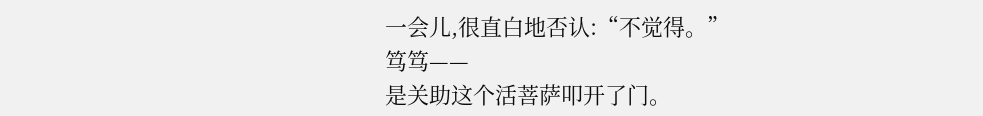一会儿,很直白地否认:“不觉得。”
笃笃——
是关助这个活菩萨叩开了门。